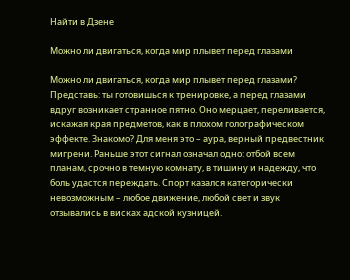Найти в Дзене

Можно ли двигаться, когда мир плывет перед глазами

Можно ли двигаться, когда мир плывет перед глазами? Представь: ты готовишься к тренировке, а перед глазами вдруг возникает странное пятно. Оно мерцает, переливается, искажая края предметов, как в плохом голографическом эффекте. Знакомо? Для меня это – аура, верный предвестник мигрени. Раньше этот сигнал означал одно: отбой всем планам, срочно в темную комнату, в тишину и надежду, что боль удастся переждать. Спорт казался категорически невозможным – любое движение, любой свет и звук отзывались в висках адской кузницей.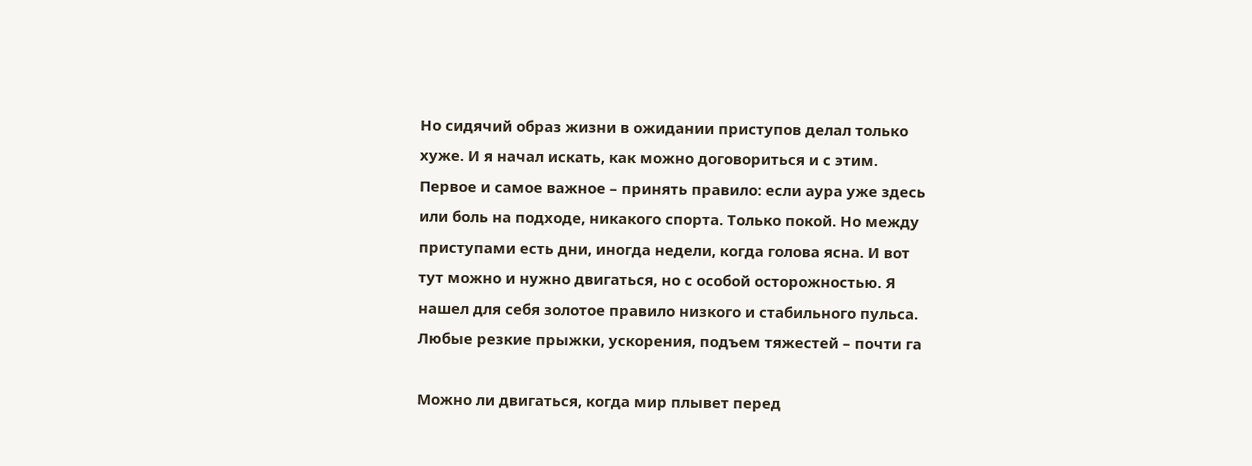Но сидячий образ жизни в ожидании приступов делал только хуже. И я начал искать, как можно договориться и с этим. Первое и самое важное – принять правило: если аура уже здесь или боль на подходе, никакого спорта. Только покой. Но между приступами есть дни, иногда недели, когда голова ясна. И вот тут можно и нужно двигаться, но с особой осторожностью. Я нашел для себя золотое правило низкого и стабильного пульса. Любые резкие прыжки, ускорения, подъем тяжестей – почти га

Можно ли двигаться, когда мир плывет перед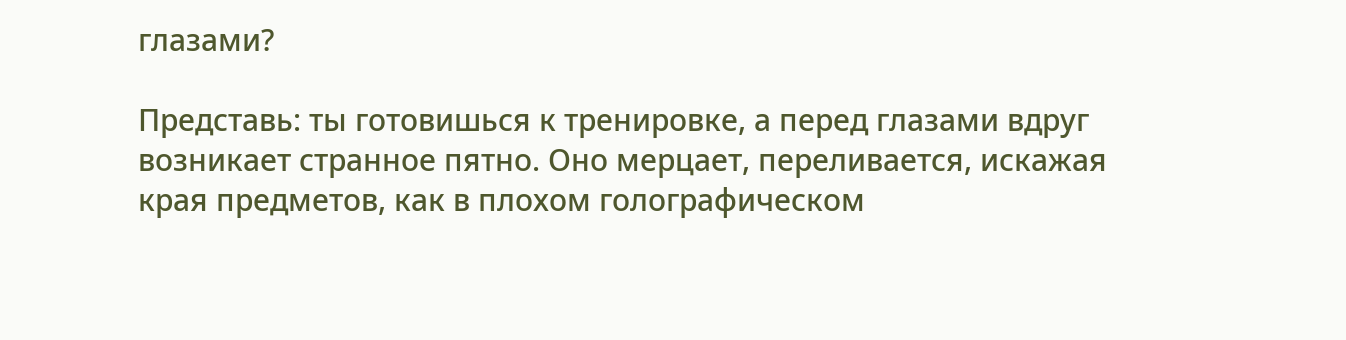глазами?

Представь: ты готовишься к тренировке, а перед глазами вдруг возникает странное пятно. Оно мерцает, переливается, искажая края предметов, как в плохом голографическом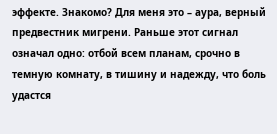эффекте. Знакомо? Для меня это – аура, верный предвестник мигрени. Раньше этот сигнал означал одно: отбой всем планам, срочно в темную комнату, в тишину и надежду, что боль удастся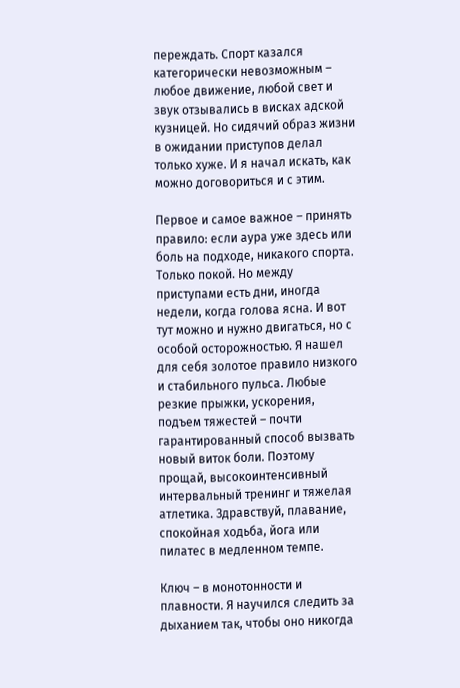переждать. Спорт казался категорически невозможным – любое движение, любой свет и звук отзывались в висках адской кузницей. Но сидячий образ жизни в ожидании приступов делал только хуже. И я начал искать, как можно договориться и с этим.

Первое и самое важное – принять правило: если аура уже здесь или боль на подходе, никакого спорта. Только покой. Но между приступами есть дни, иногда недели, когда голова ясна. И вот тут можно и нужно двигаться, но с особой осторожностью. Я нашел для себя золотое правило низкого и стабильного пульса. Любые резкие прыжки, ускорения, подъем тяжестей – почти гарантированный способ вызвать новый виток боли. Поэтому прощай, высокоинтенсивный интервальный тренинг и тяжелая атлетика. Здравствуй, плавание, спокойная ходьба, йога или пилатес в медленном темпе.

Ключ – в монотонности и плавности. Я научился следить за дыханием так, чтобы оно никогда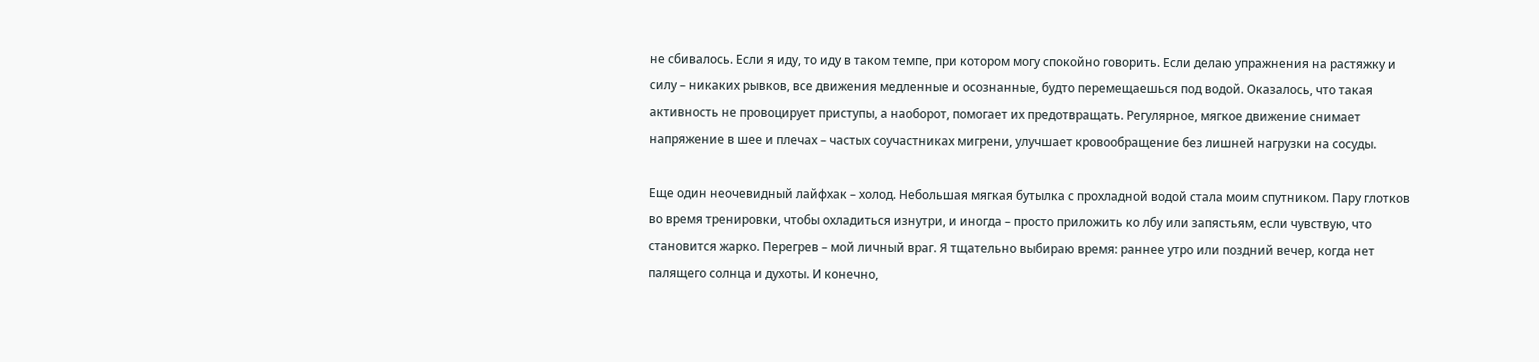не сбивалось. Если я иду, то иду в таком темпе, при котором могу спокойно говорить. Если делаю упражнения на растяжку и силу – никаких рывков, все движения медленные и осознанные, будто перемещаешься под водой. Оказалось, что такая активность не провоцирует приступы, а наоборот, помогает их предотвращать. Регулярное, мягкое движение снимает напряжение в шее и плечах – частых соучастниках мигрени, улучшает кровообращение без лишней нагрузки на сосуды.

Еще один неочевидный лайфхак – холод. Небольшая мягкая бутылка с прохладной водой стала моим спутником. Пару глотков во время тренировки, чтобы охладиться изнутри, и иногда – просто приложить ко лбу или запястьям, если чувствую, что становится жарко. Перегрев – мой личный враг. Я тщательно выбираю время: раннее утро или поздний вечер, когда нет палящего солнца и духоты. И конечно,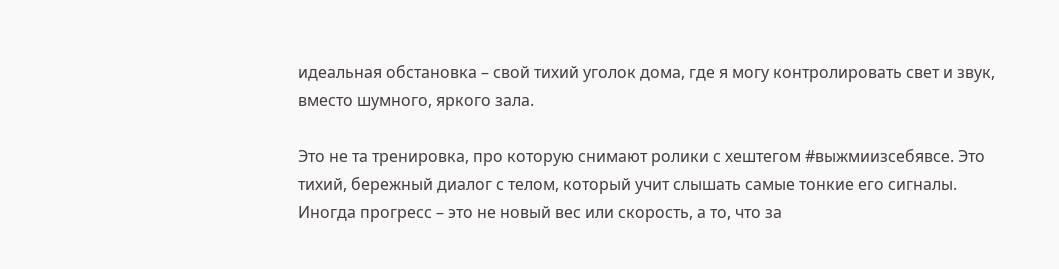идеальная обстановка – свой тихий уголок дома, где я могу контролировать свет и звук, вместо шумного, яркого зала.

Это не та тренировка, про которую снимают ролики с хештегом #выжмиизсебявсе. Это тихий, бережный диалог с телом, который учит слышать самые тонкие его сигналы. Иногда прогресс – это не новый вес или скорость, а то, что за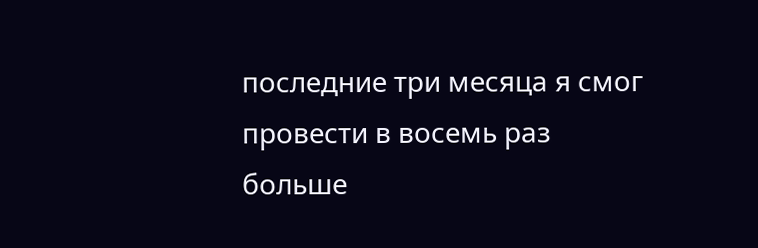последние три месяца я смог провести в восемь раз больше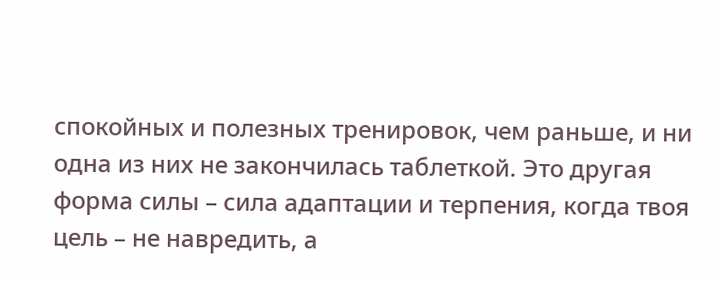спокойных и полезных тренировок, чем раньше, и ни одна из них не закончилась таблеткой. Это другая форма силы – сила адаптации и терпения, когда твоя цель – не навредить, а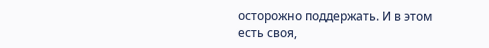осторожно поддержать. И в этом есть своя,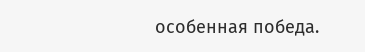особенная победа.